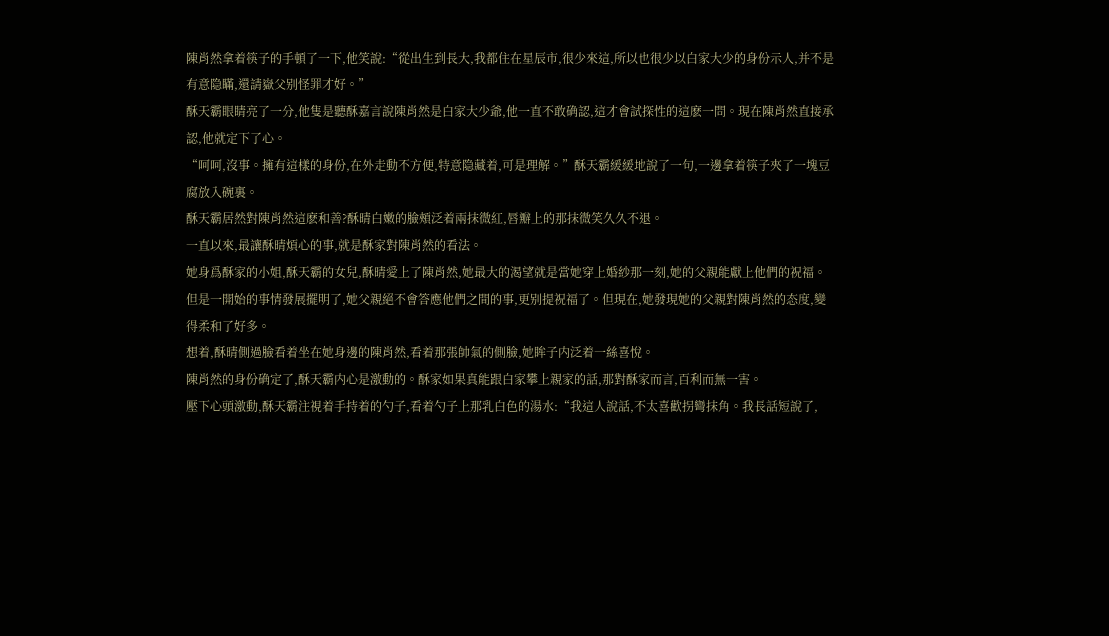陳肖然拿着筷子的手頓了一下,他笑說:“從出生到長大,我都住在星辰市,很少來這,所以也很少以白家大少的身份示人,并不是有意隐瞞,還請嶽父别怪罪才好。”
酥天霸眼睛亮了一分,他隻是聽酥嘉言說陳肖然是白家大少爺,他一直不敢确認,這才會試探性的這麽一問。現在陳肖然直接承認,他就定下了心。
“呵呵,沒事。擁有這樣的身份,在外走動不方便,特意隐藏着,可是理解。”酥天霸緩緩地說了一句,一邊拿着筷子夾了一塊豆腐放入碗裏。
酥天霸居然對陳肖然這麽和善?酥晴白嫩的臉頰泛着兩抹微紅,唇瓣上的那抹微笑久久不退。
一直以來,最讓酥晴煩心的事,就是酥家對陳肖然的看法。
她身爲酥家的小姐,酥天霸的女兒,酥晴愛上了陳肖然,她最大的渴望就是當她穿上婚紗那一刻,她的父親能獻上他們的祝福。但是一開始的事情發展擺明了,她父親絕不會答應他們之間的事,更别提祝福了。但現在,她發現她的父親對陳肖然的态度,變得柔和了好多。
想着,酥晴側過臉看着坐在她身邊的陳肖然,看着那張帥氣的側臉,她眸子内泛着一絲喜悅。
陳肖然的身份确定了,酥天霸内心是激動的。酥家如果真能跟白家攀上親家的話,那對酥家而言,百利而無一害。
壓下心頭激動,酥天霸注視着手持着的勺子,看着勺子上那乳白色的湯水:“我這人說話,不太喜歡拐彎抹角。我長話短說了,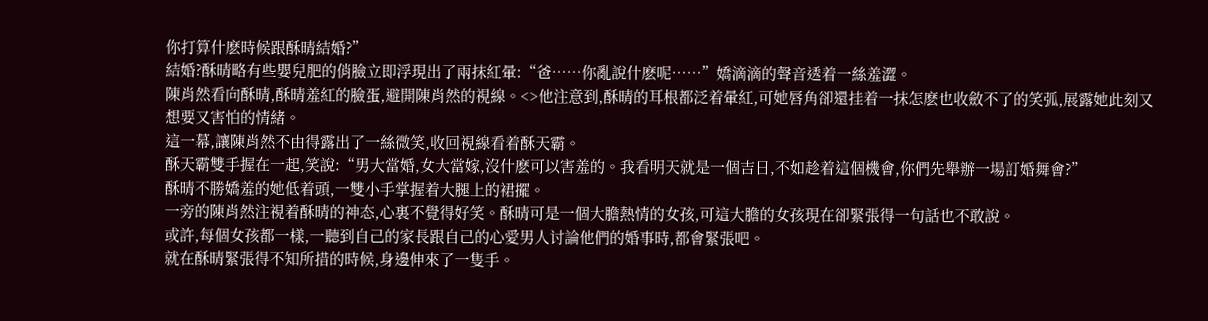你打算什麽時候跟酥晴結婚?”
結婚?酥晴略有些嬰兒肥的俏臉立即浮現出了兩抹紅暈:“爸……你亂說什麽呢……”嬌滴滴的聲音透着一絲羞澀。
陳肖然看向酥晴,酥晴羞紅的臉蛋,避開陳肖然的視線。<>他注意到,酥晴的耳根都泛着暈紅,可她唇角卻還挂着一抹怎麽也收斂不了的笑弧,展露她此刻又想要又害怕的情緒。
這一幕,讓陳肖然不由得露出了一絲微笑,收回視線看着酥天霸。
酥天霸雙手握在一起,笑說:“男大當婚,女大當嫁,沒什麽可以害羞的。我看明天就是一個吉日,不如趁着這個機會,你們先舉辦一場訂婚舞會?”
酥晴不勝嬌羞的她低着頭,一雙小手掌握着大腿上的裙擺。
一旁的陳肖然注視着酥晴的神态,心裏不覺得好笑。酥晴可是一個大膽熱情的女孩,可這大膽的女孩現在卻緊張得一句話也不敢說。
或許,每個女孩都一樣,一聽到自己的家長跟自己的心愛男人讨論他們的婚事時,都會緊張吧。
就在酥晴緊張得不知所措的時候,身邊伸來了一隻手。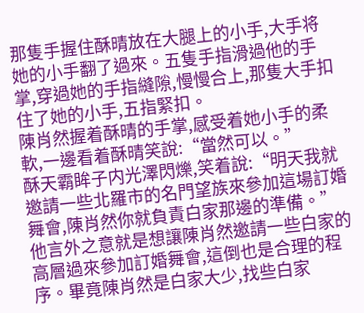那隻手握住酥晴放在大腿上的小手,大手将她的小手翻了過來。五隻手指滑過他的手掌,穿過她的手指縫隙,慢慢合上,那隻大手扣住了她的小手,五指緊扣。
陳肖然握着酥晴的手掌,感受着她小手的柔軟,一邊看着酥晴笑說:“當然可以。”
酥天霸眸子内光澤閃爍,笑着說:“明天我就邀請一些北羅市的名門望族來參加這場訂婚舞會,陳肖然你就負責白家那邊的準備。”
他言外之意就是想讓陳肖然邀請一些白家的高層過來參加訂婚舞會,這倒也是合理的程序。畢竟陳肖然是白家大少,找些白家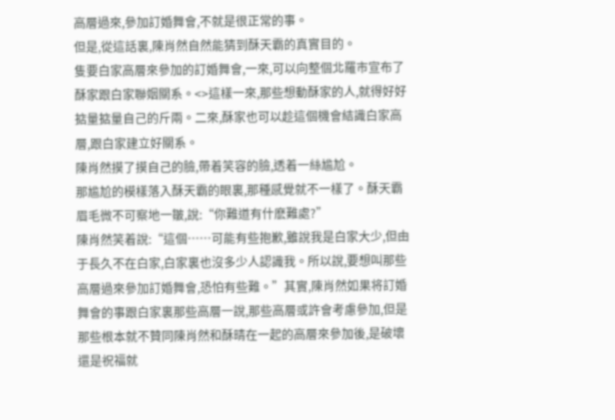高層過來,參加訂婚舞會,不就是很正常的事。
但是,從這話裏,陳肖然自然能猜到酥天霸的真實目的。
隻要白家高層來參加的訂婚舞會,一來,可以向整個北羅市宣布了酥家跟白家聯姻關系。<>這樣一來,那些想動酥家的人,就得好好掂量掂量自己的斤兩。二來,酥家也可以趁這個機會結識白家高層,跟白家建立好關系。
陳肖然摸了摸自己的臉,帶着笑容的臉,透着一絲尴尬。
那尴尬的模樣落入酥天霸的眼裏,那種感覺就不一樣了。酥天霸眉毛微不可察地一皺,說:“你難道有什麽難處?”
陳肖然笑着說:“這個……可能有些抱歉,雖說我是白家大少,但由于長久不在白家,白家裏也沒多少人認識我。所以說,要想叫那些高層過來參加訂婚舞會,恐怕有些難。”其實,陳肖然如果将訂婚舞會的事跟白家裏那些高層一說,那些高層或許會考慮參加,但是那些根本就不贊同陳肖然和酥晴在一起的高層來參加後,是破壞還是祝福就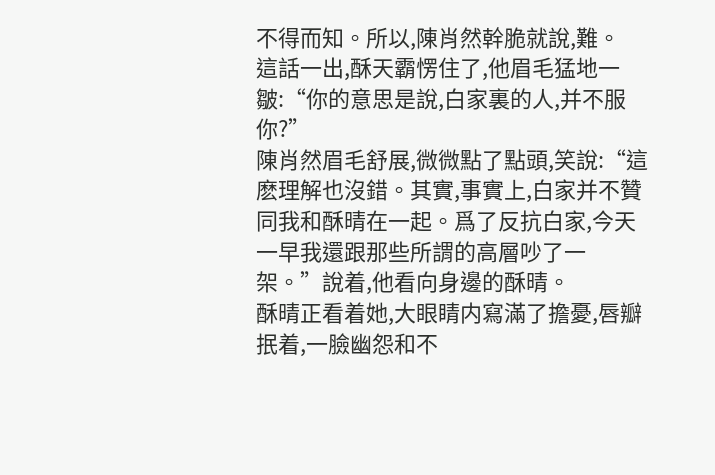不得而知。所以,陳肖然幹脆就說,難。
這話一出,酥天霸愣住了,他眉毛猛地一皺:“你的意思是說,白家裏的人,并不服你?”
陳肖然眉毛舒展,微微點了點頭,笑說:“這麽理解也沒錯。其實,事實上,白家并不贊同我和酥晴在一起。爲了反抗白家,今天一早我還跟那些所謂的高層吵了一架。”說着,他看向身邊的酥晴。
酥晴正看着她,大眼睛内寫滿了擔憂,唇瓣抿着,一臉幽怨和不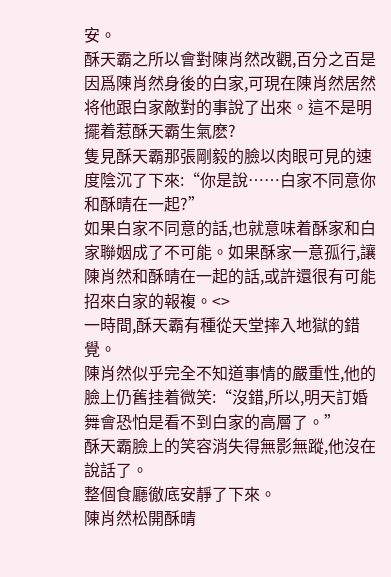安。
酥天霸之所以會對陳肖然改觀,百分之百是因爲陳肖然身後的白家,可現在陳肖然居然将他跟白家敵對的事說了出來。這不是明擺着惹酥天霸生氣麽?
隻見酥天霸那張剛毅的臉以肉眼可見的速度陰沉了下來:“你是說……白家不同意你和酥晴在一起?”
如果白家不同意的話,也就意味着酥家和白家聯姻成了不可能。如果酥家一意孤行,讓陳肖然和酥晴在一起的話,或許還很有可能招來白家的報複。<>
一時間,酥天霸有種從天堂摔入地獄的錯覺。
陳肖然似乎完全不知道事情的嚴重性,他的臉上仍舊挂着微笑:“沒錯,所以,明天訂婚舞會恐怕是看不到白家的高層了。”
酥天霸臉上的笑容消失得無影無蹤,他沒在說話了。
整個食廳徹底安靜了下來。
陳肖然松開酥晴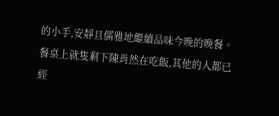的小手,安靜且儒雅地繼續品味今晚的晚餐。
餐桌上就隻剩下陳肖然在吃飯,其他的人都已經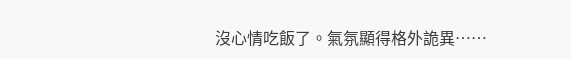沒心情吃飯了。氣氛顯得格外詭異……